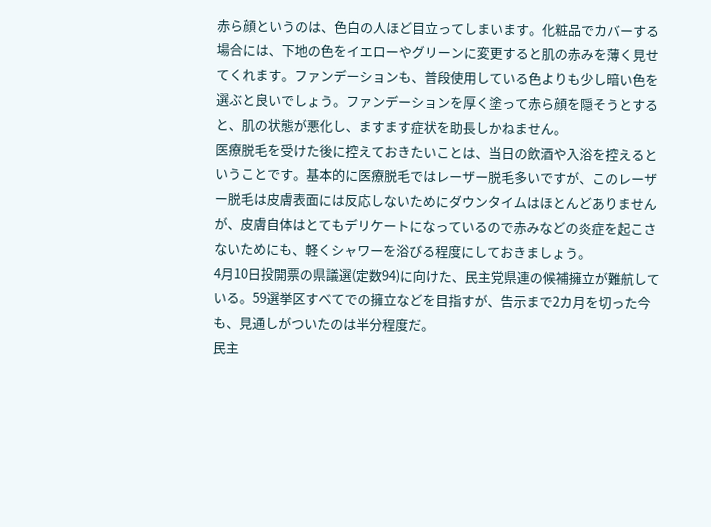赤ら顔というのは、色白の人ほど目立ってしまいます。化粧品でカバーする場合には、下地の色をイエローやグリーンに変更すると肌の赤みを薄く見せてくれます。ファンデーションも、普段使用している色よりも少し暗い色を選ぶと良いでしょう。ファンデーションを厚く塗って赤ら顔を隠そうとすると、肌の状態が悪化し、ますます症状を助長しかねません。
医療脱毛を受けた後に控えておきたいことは、当日の飲酒や入浴を控えるということです。基本的に医療脱毛ではレーザー脱毛多いですが、このレーザー脱毛は皮膚表面には反応しないためにダウンタイムはほとんどありませんが、皮膚自体はとてもデリケートになっているので赤みなどの炎症を起こさないためにも、軽くシャワーを浴びる程度にしておきましょう。
4月10日投開票の県議選(定数94)に向けた、民主党県連の候補擁立が難航している。59選挙区すべてでの擁立などを目指すが、告示まで2カ月を切った今も、見通しがついたのは半分程度だ。
民主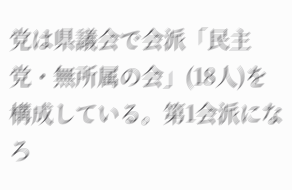党は県議会で会派「民主党・無所属の会」(18人)を構成している。第1会派になろ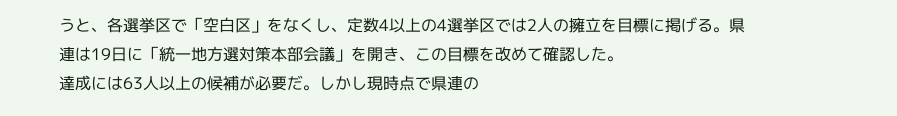うと、各選挙区で「空白区」をなくし、定数4以上の4選挙区では2人の擁立を目標に掲げる。県連は19日に「統一地方選対策本部会議」を開き、この目標を改めて確認した。
達成には63人以上の候補が必要だ。しかし現時点で県連の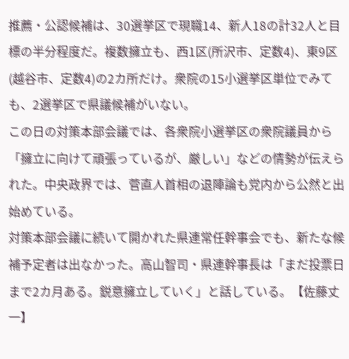推薦・公認候補は、30選挙区で現職14、新人18の計32人と目標の半分程度だ。複数擁立も、西1区(所沢市、定数4)、東9区(越谷市、定数4)の2カ所だけ。衆院の15小選挙区単位でみても、2選挙区で県議候補がいない。
この日の対策本部会議では、各衆院小選挙区の衆院議員から「擁立に向けて頑張っているが、厳しい」などの情勢が伝えられた。中央政界では、菅直人首相の退陣論も党内から公然と出始めている。
対策本部会議に続いて開かれた県連常任幹事会でも、新たな候補予定者は出なかった。高山智司・県連幹事長は「まだ投票日まで2カ月ある。鋭意擁立していく」と話している。【佐藤丈一】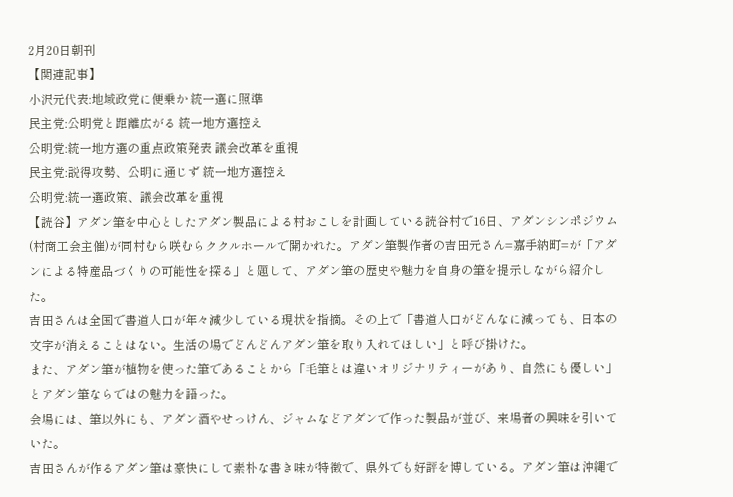2月20日朝刊
【関連記事】
小沢元代表:地域政党に便乗か 統一選に照準
民主党:公明党と距離広がる 統一地方選控え
公明党:統一地方選の重点政策発表 議会改革を重視
民主党:説得攻勢、公明に通じず 統一地方選控え
公明党:統一選政策、議会改革を重視
【読谷】アダン筆を中心としたアダン製品による村おこしを計画している読谷村で16日、アダンシンポジウム(村商工会主催)が同村むら咲むらククルホールで開かれた。アダン筆製作者の吉田元さん=嘉手納町=が「アダンによる特産品づくりの可能性を探る」と題して、アダン筆の歴史や魅力を自身の筆を提示しながら紹介した。
吉田さんは全国で書道人口が年々減少している現状を指摘。その上で「書道人口がどんなに減っても、日本の文字が消えることはない。生活の場でどんどんアダン筆を取り入れてほしい」と呼び掛けた。
また、アダン筆が植物を使った筆であることから「毛筆とは違いオリジナリティーがあり、自然にも優しい」とアダン筆ならではの魅力を語った。
会場には、筆以外にも、アダン酒やせっけん、ジャムなどアダンで作った製品が並び、来場者の興味を引いていた。
吉田さんが作るアダン筆は豪快にして素朴な書き味が特徴で、県外でも好評を博している。アダン筆は沖縄で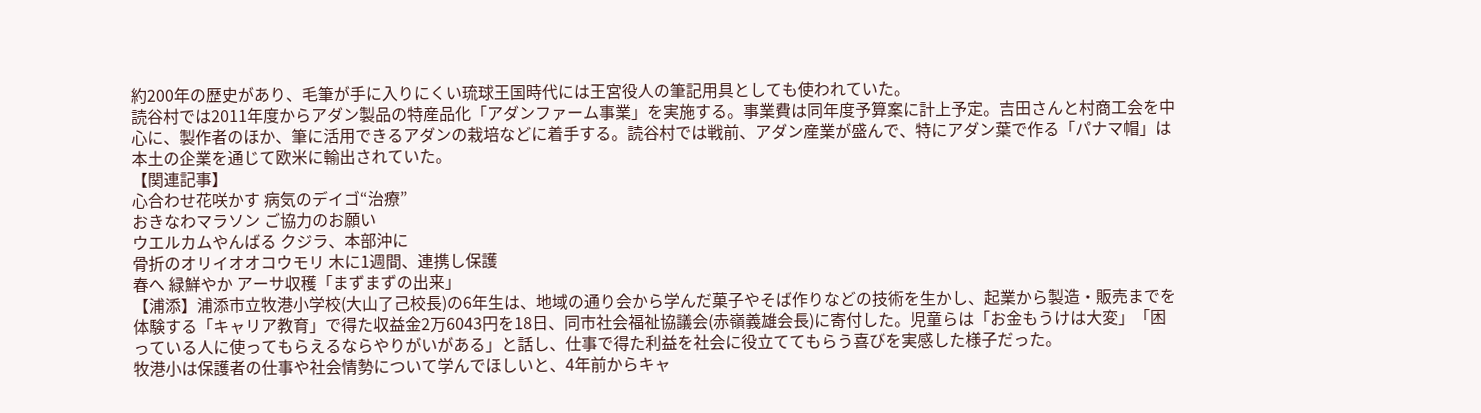約200年の歴史があり、毛筆が手に入りにくい琉球王国時代には王宮役人の筆記用具としても使われていた。
読谷村では2011年度からアダン製品の特産品化「アダンファーム事業」を実施する。事業費は同年度予算案に計上予定。吉田さんと村商工会を中心に、製作者のほか、筆に活用できるアダンの栽培などに着手する。読谷村では戦前、アダン産業が盛んで、特にアダン葉で作る「パナマ帽」は本土の企業を通じて欧米に輸出されていた。
【関連記事】
心合わせ花咲かす 病気のデイゴ“治療”
おきなわマラソン ご協力のお願い
ウエルカムやんばる クジラ、本部沖に
骨折のオリイオオコウモリ 木に1週間、連携し保護
春へ 緑鮮やか アーサ収穫「まずまずの出来」
【浦添】浦添市立牧港小学校(大山了己校長)の6年生は、地域の通り会から学んだ菓子やそば作りなどの技術を生かし、起業から製造・販売までを体験する「キャリア教育」で得た収益金2万6043円を18日、同市社会福祉協議会(赤嶺義雄会長)に寄付した。児童らは「お金もうけは大変」「困っている人に使ってもらえるならやりがいがある」と話し、仕事で得た利益を社会に役立ててもらう喜びを実感した様子だった。
牧港小は保護者の仕事や社会情勢について学んでほしいと、4年前からキャ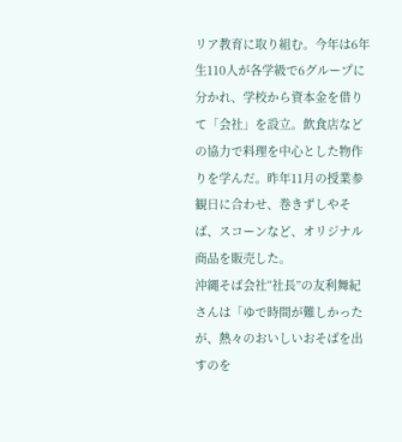リア教育に取り組む。今年は6年生110人が各学級で6グループに分かれ、学校から資本金を借りて「会社」を設立。飲食店などの協力で料理を中心とした物作りを学んだ。昨年11月の授業参観日に合わせ、巻きずしやそば、スコーンなど、オリジナル商品を販売した。
沖縄そば会社“社長”の友利舞紀さんは「ゆで時間が難しかったが、熱々のおいしいおそばを出すのを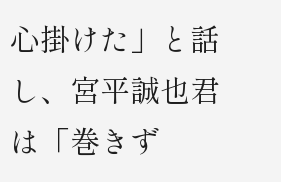心掛けた」と話し、宮平誠也君は「巻きず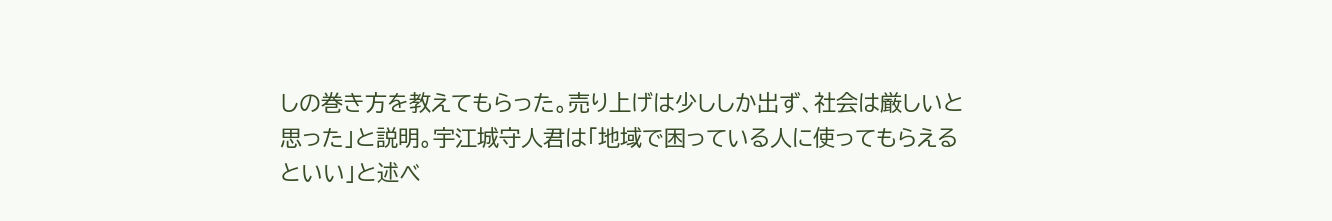しの巻き方を教えてもらった。売り上げは少ししか出ず、社会は厳しいと思った」と説明。宇江城守人君は「地域で困っている人に使ってもらえるといい」と述べ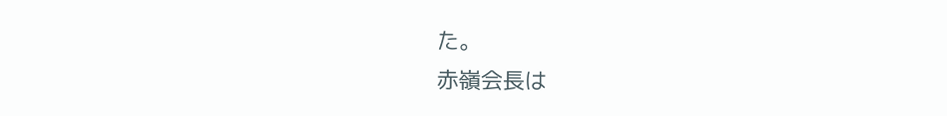た。
赤嶺会長は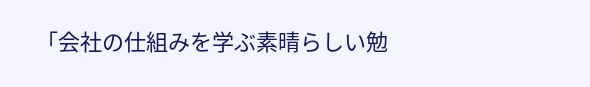「会社の仕組みを学ぶ素晴らしい勉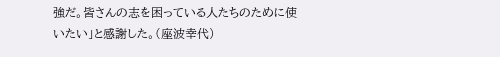強だ。皆さんの志を困っている人たちのために使いたい」と感謝した。(座波幸代)